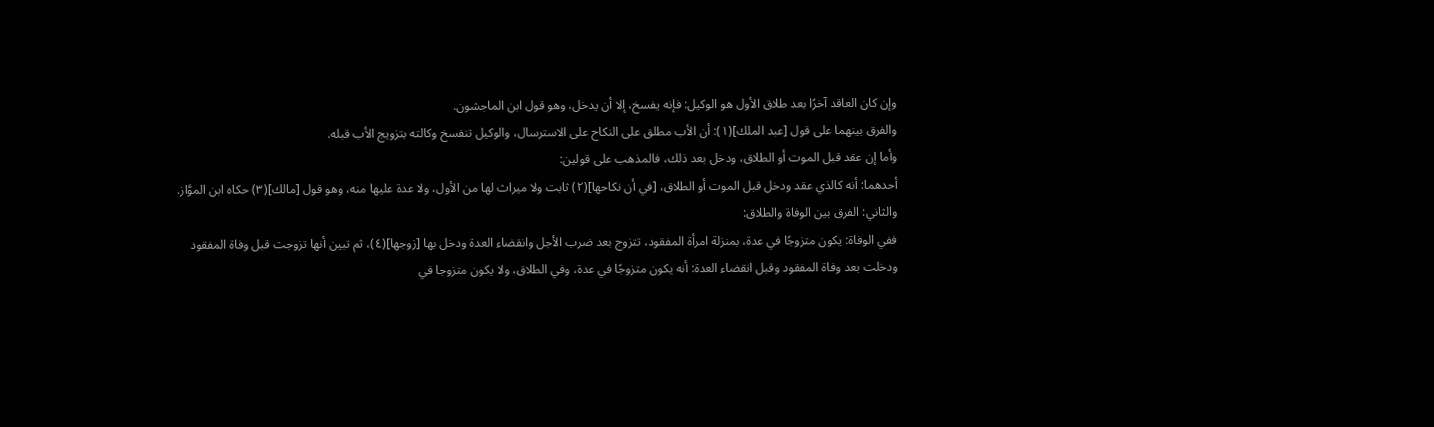وإن كان العاقد آخرًا بعد طلاق الأول هو الوكيل: فإنه يفسخ، إلا أن يدخل، وهو قول ابن الماجشون.
والفرق بينهما على قول [عبد الملك](١): أن الأب مطلق على النكاح على الاسترسال، والوكيل تنفسخ وكالته بتزويج الأب قبله.
وأما إن عقد قبل الموت أو الطلاق، ودخل بعد ذلك، فالمذهب على قولين:
أحدهما: أنه كالذي عقد ودخل قبل الموت أو الطلاق، [في أن نكاحها](٢) ثابت ولا ميراث لها من الأول، ولا عدة عليها منه، وهو قول [مالك](٣) حكاه ابن الموَّاز.
والثاني: الفرق بين الوفاة والطلاق:
ففي الوفاة: يكون متزوجًا في عدة، بمنزلة امرأة المفقود، تتزوج بعد ضرب الأجل وانقضاء العدة ودخل بها [زوجها](٤)، ثم تبين أنها تزوجت قبل وفاة المفقود ودخلت بعد وفاة المفقود وقبل انقضاء العدة: أنه يكون متزوجًا في عدة، وفي الطلاق، ولا يكون متزوجا في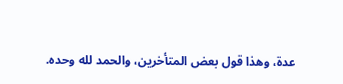عدة، وهذا قول بعض المتأخرين، والحمد لله وحده.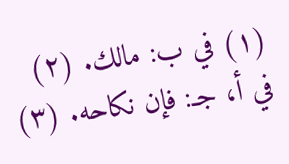(١) في ب: مالك. (٢) في أ، جـ: فإن نكاحه. (٣)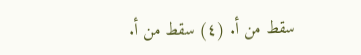سقط من أ. (٤) سقط من أ.